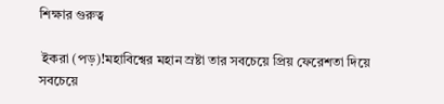শিক্ষার গুরুত্ব

 ইকরা (পড়)!মহাবিশ্বের মহান স্রষ্টা তার সবচেয়ে প্রিয় ফেরেশতা দিয়ে সবচেয়ে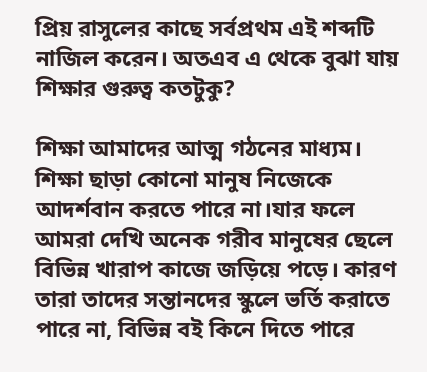প্রিয় রাসুলের কাছে সর্বপ্রথম এই শব্দটি নাজিল করেন। অতএব এ থেকে বুঝা যায় শিক্ষার গুরুত্ব কতটুকু?

শিক্ষা আমাদের আত্ম গঠনের মাধ্যম। শিক্ষা ছাড়া কোনো মানুষ নিজেকে আদর্শবান করতে পারে না।যার ফলে আমরা দেখি অনেক গরীব মানুষের ছেলে বিভিন্ন খারাপ কাজে জড়িয়ে পড়ে। কারণ তারা তাদের সন্তানদের স্কুলে ভর্তি করাতে পারে না, বিভিন্ন বই কিনে দিতে পারে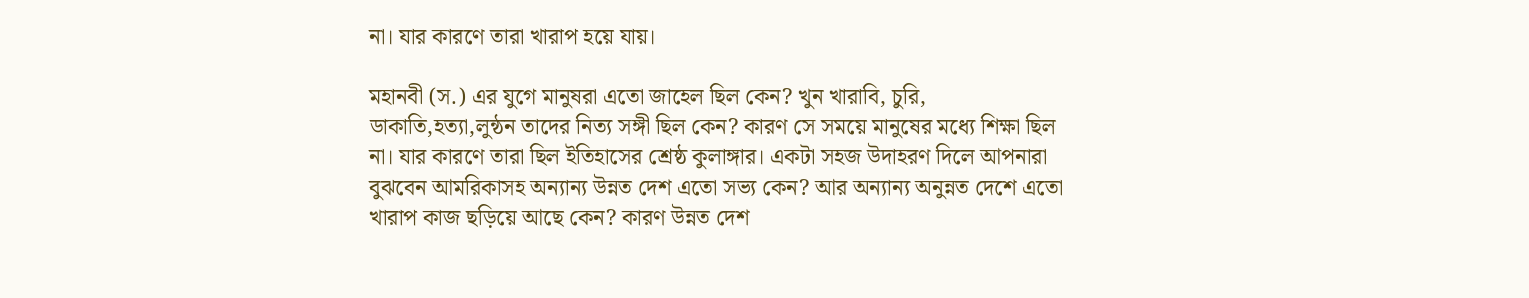না। যার কারণে তারা খারাপ হয়ে যায়।

মহানবী (স.) এর যুগে মানুষরা এতো জাহেল ছিল কেন? খুন খারাবি, চুরি, ডাকাতি,হত্যা,লুন্ঠন তাদের নিত্য সঙ্গী ছিল কেন? কারণ সে সময়ে মানুষের মধ্যে শিক্ষা ছিল না। যার কারণে তারা ছিল ইতিহাসের শ্রেষ্ঠ কুলাঙ্গার। একটা সহজ উদাহরণ দিলে আপনারা বুঝবেন আমরিকাসহ অন্যান্য উন্নত দেশ এতো সভ্য কেন? আর অন্যান্য অনুন্নত দেশে এতো খারাপ কাজ ছড়িয়ে আছে কেন? কারণ উন্নত দেশ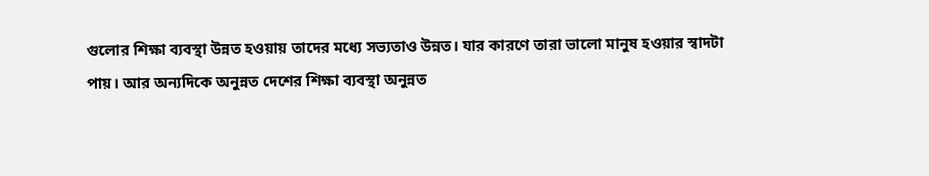গুলোর শিক্ষা ব্যবস্থা উন্নত হওয়ায় তাদের মধ্যে সভ্যতাও উন্নত। যার কারণে তারা ভালো মানুষ হওয়ার স্বাদটা পায়। আর অন্যদিকে অনুন্নত দেশের শিক্ষা ব্যবস্থা অনুন্নত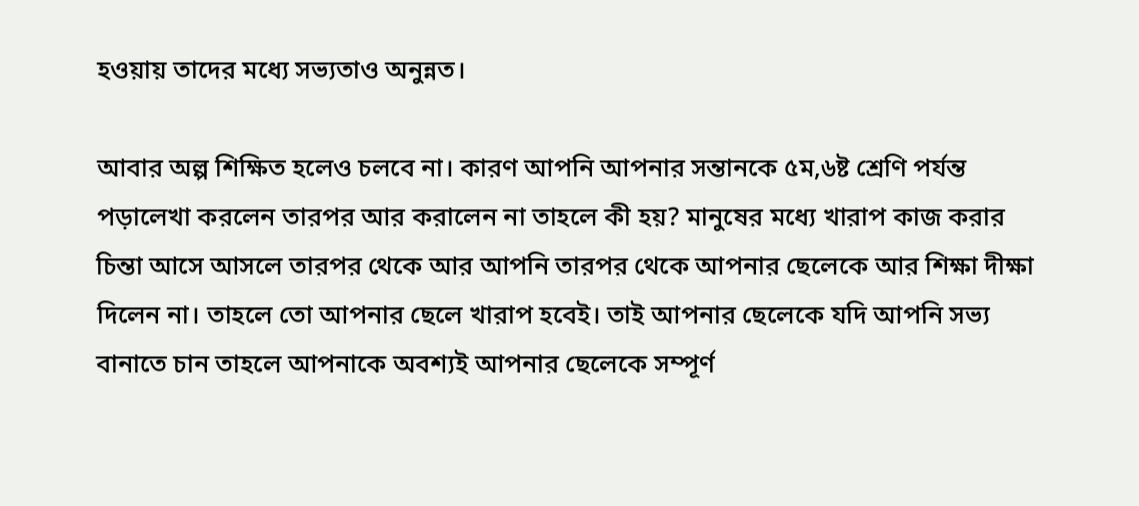হওয়ায় তাদের মধ্যে সভ্যতাও অনুন্নত।

আবার অল্প শিক্ষিত হলেও চলবে না। কারণ আপনি আপনার সন্তানকে ৫ম,৬ষ্ট শ্রেণি পর্যন্ত পড়ালেখা করলেন তারপর আর করালেন না তাহলে কী হয়? মানুষের মধ্যে খারাপ কাজ করার চিন্তা আসে আসলে তারপর থেকে আর আপনি তারপর থেকে আপনার ছেলেকে আর শিক্ষা দীক্ষা দিলেন না। তাহলে তো আপনার ছেলে খারাপ হবেই। তাই আপনার ছেলেকে যদি আপনি সভ্য বানাতে চান তাহলে আপনাকে অবশ্যই আপনার ছেলেকে সম্পূর্ণ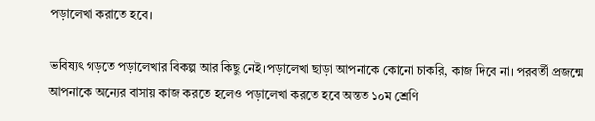পড়ালেখা করাতে হবে।

ভবিষ্যৎ গড়তে পড়ালেখার বিকল্প আর কিছু নেই।পড়ালেখা ছাড়া আপনাকে কোনো চাকরি, কাজ দিবে না। পরবর্তী প্রজন্মে আপনাকে অন্যের বাসায় কাজ করতে হলেও পড়ালেখা করতে হবে অন্তত ১০ম শ্রেণি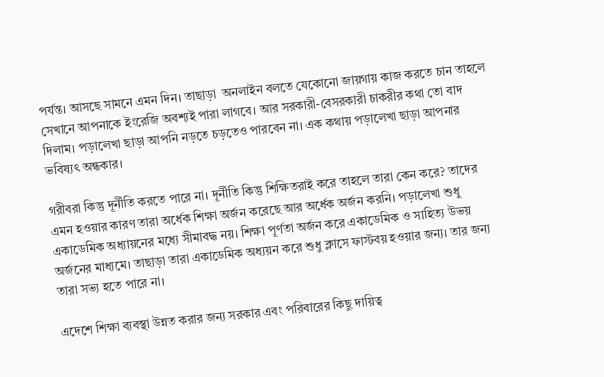পর্যন্ত। আসছে সামনে এমন দিন। তাছাড়া  অনলাইন বলতে যেকোনো জায়গায় কাজ করতে চান তাহলে সেখানে আপনাকে ইংরেজি অবশ্যই পারা লাগবে। আর সরকারী-বেসরকারী চাকরীর কথা তো বাদ দিলাম। পড়ালেখা ছাড়া আপনি নড়তে চড়তেও পারবেন না। এক কথায় পড়ালেখা ছাড়া আপনার ভবিষ্যৎ অন্ধকার।

গরীবরা কিন্তু দূর্নীতি করতে পারে না। দূর্নীতি কিন্তু শিক্ষিতরাই করে তাহলে তারা কেন করে? তাদের এমন হওয়ার কারণ তারা অর্ধেক শিক্ষা অর্জন করেছে আর অর্ধেক অর্জন করনি। পড়ালেখা শুধু একাডেমিক অধ্যায়নের মধ্যে সীমাবদ্ধ নয়। শিক্ষা পূর্ণতা অর্জন করে একাডেমিক ও সাহিত্য উভয় অর্জনের মাধ্যমে। তাছাড়া তারা একাডেমিক অধ্যয়ন করে শুধু ক্লাসে ফাস্টবয় হওয়ার জন্য। তার জন্য তারা সভ্য হতে পারে না।

এদেশে শিক্ষা ব্যবস্থা উন্নত করার জন্য সরকার এবং পরিবারের কিছু দায়িত্ব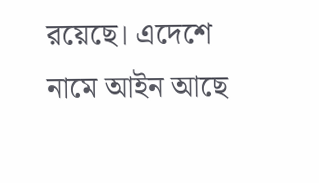রয়েছে। এদেশে নামে আইন আছে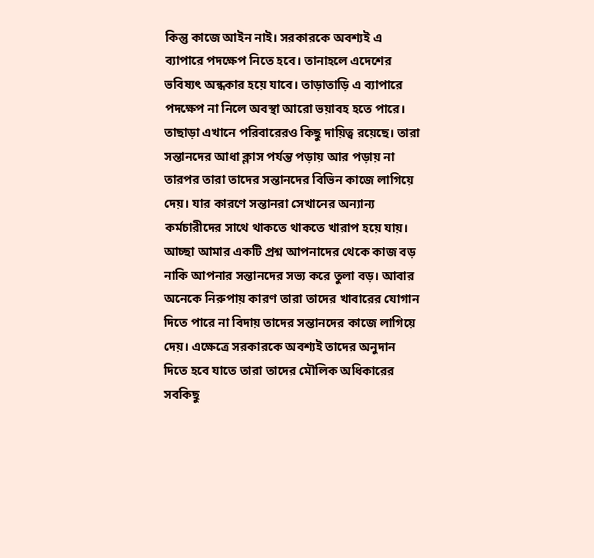কিন্তু কাজে আইন নাই। সরকারকে অবশ্যই এ ব্যাপারে পদক্ষেপ নিতে হবে। তানাহলে এদেশের ভবিষ্যৎ অন্ধকার হয়ে যাবে। তাড়াতাড়ি এ ব্যাপারে পদক্ষেপ না নিলে অবস্থা আরো ভয়াবহ হতে পারে। তাছাড়া এখানে পরিবারেরও কিছু দায়িত্ব রয়েছে। তারা সন্তানদের আধা ক্লাস পর্যন্ত পড়ায় আর পড়ায় না তারপর তারা তাদের সন্তানদের বিভিন কাজে লাগিয়ে দেয়। যার কারণে সন্তানরা সেখানের অন্যান্য কর্মচারীদের সাথে থাকতে থাকতে খারাপ হয়ে যায়। আচ্ছা আমার একটি প্রশ্ন আপনাদের থেকে কাজ বড় নাকি আপনার সন্তানদের সভ্য করে তুলা বড়। আবার অনেকে নিরুপায় কারণ তারা তাদের খাবারের যোগান দিতে পারে না বিদায় তাদের সন্তানদের কাজে লাগিয়ে দেয়। এক্ষেত্রে সরকারকে অবশ্যই তাদের অনুদান দিতে হবে যাতে তারা তাদের মৌলিক অধিকারের সবকিছু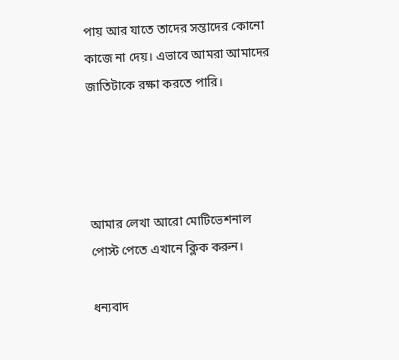পায় আর যাতে তাদের সন্তাদের কোনো কাজে না দেয়। এভাবে আমরা আমাদের জাতিটাকে রক্ষা করতে পারি।




আমার লেখা আরো মোটিভেশনাল পোস্ট পেতে এখানে ক্লিক করুন।

ধন্যবাদ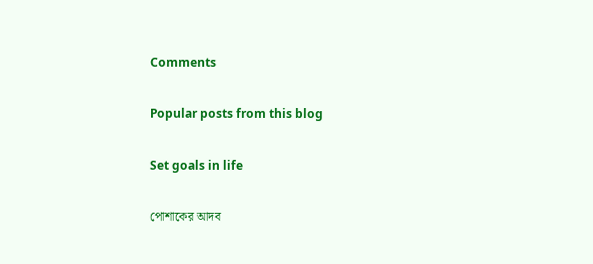Comments

Popular posts from this blog

Set goals in life

পোশাকের আদব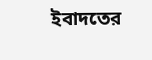ইবাদতের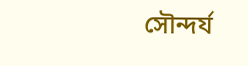সৌন্দর্য